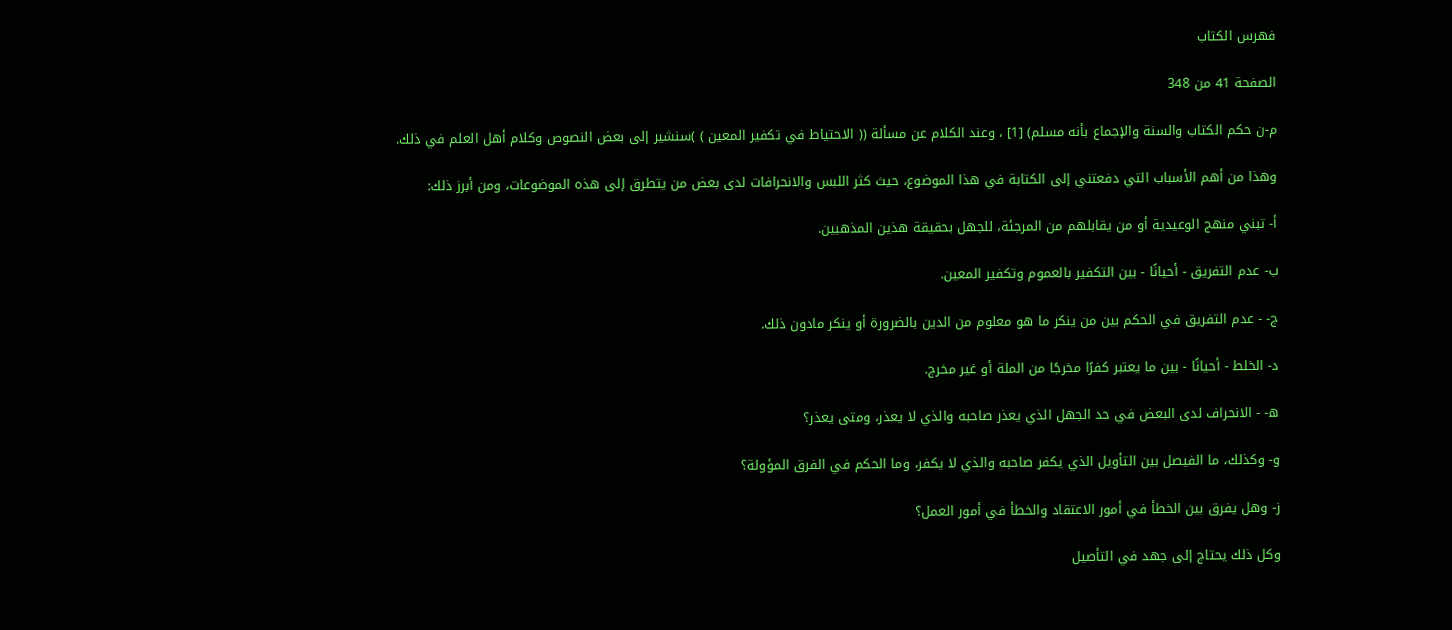فهرس الكتاب

الصفحة 41 من 348

م-ن حكم الكتاب والسنة والإجماع بأنه مسلم) [1] ، وعند الكلام عن مسألة (( الاحتياط في تكفير المعين ) )سنشير إلى بعض النصوص وكلام أهل العلم في ذلك.

وهذا من أهم الأسباب التي دفعتني إلى الكتابة في هذا الموضوع، حيث كثر اللبس والانحرافات لدى بعض من يتطرق إلى هذه الموضوعات، ومن أبرز ذلك:

أ- تبني منهج الوعيدية أو من يقابلهم من المرجئة، للجهل بحقيقة هذين المذهبين.

ب- عدم التفريق - أحيانًا - بين التكفير بالعموم وتكفير المعين.

ج- - عدم التفريق في الحكم بين من ينكر ما هو معلوم من الدين بالضرورة أو ينكر مادون ذلك.

د- الخلط - أحيانًا - بين ما يعتبر كفرًا مخرجًا من الملة أو غير مخرج.

ه- - الانحراف لدى البعض في حد الجهل الذي يعذر صاحبه والذي لا يعذر، ومتى يعذر؟

و- وكذلك، ما الفيصل بين التأويل الذي يكفر صاحبه والذي لا يكفر، وما الحكم في الفرق المؤولة؟

ز- وهل يفرق بين الخطأ في أمور الاعتقاد والخطأ في أمور العمل؟

وكل ذلك يحتاج إلى جهد في التأصيل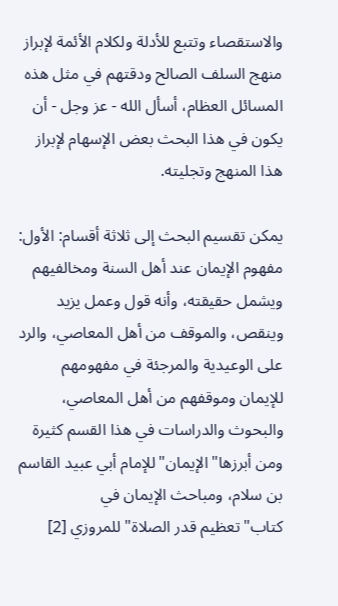والاستقصاء وتتبع للأدلة ولكلام الأئمة لإبراز منهج السلف الصالح ودقتهم في مثل هذه المسائل العظام، أسأل الله - عز وجل - أن يكون في هذا البحث بعض الإسهام لإبراز هذا المنهج وتجليته.

يمكن تقسيم البحث إلى ثلاثة أقسام: الأول: مفهوم الإيمان عند أهل السنة ومخالفيهم ويشمل حقيقته، وأنه قول وعمل يزيد وينقص، والموقف من أهل المعاصي، والرد على الوعيدية والمرجئة في مفهومهم للإيمان وموقفهم من أهل المعاصي، والبحوث والدراسات في هذا القسم كثيرة ومن أبرزها"الإيمان"للإمام أبي عبيد القاسم بن سلام، ومباحث الإيمان في كتاب"تعظيم قدر الصلاة"للمروزي [2]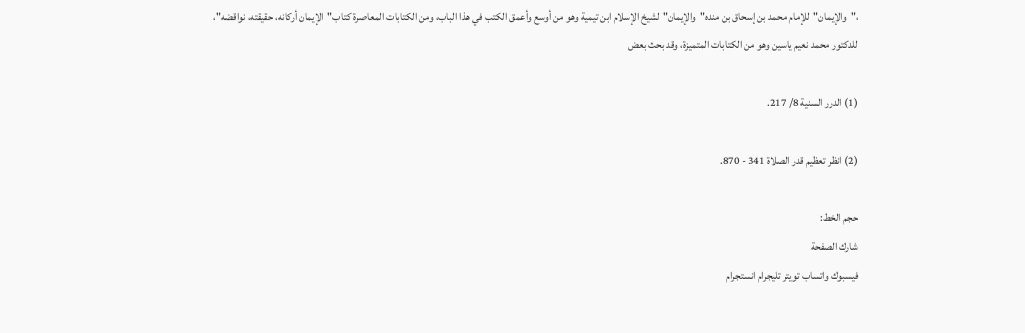،"والإيمان"للإمام محمد بن إسحاق بن منده"والإيمان"لشيخ الإسلام ابن تيمية وهو من أوسع وأعمق الكتب في هذا الباب، ومن الكتابات المعاصرة كتاب"الإيمان أركانه، حقيقته، نواقضه"، للدكتور محمد نعيم ياسين وهو من الكتابات المتميزة، وقد بحث بعض

(1) الدرر السنية 8/ 217.

(2) انظر تعظيم قدر الصلاة 341 - 870.

حجم الخط:
شارك الصفحة
فيسبوك واتساب تويتر تليجرام انستجرام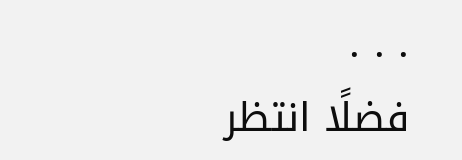. . .
فضلًا انتظر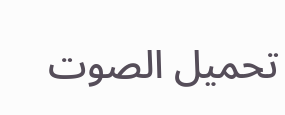تحميل الصوت